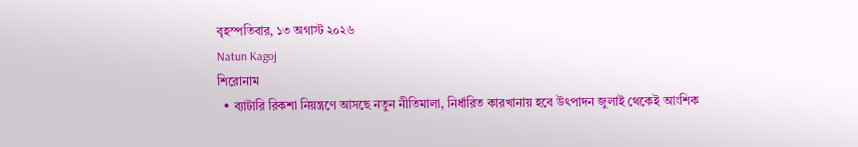বৃহস্পতিবার, ১৩ অগাস্ট ২০২৬
Natun Kagoj
শিরোনাম
  • ব্যাটারি রিকশা নিয়ন্ত্রণে আসছে নতুন নীতিমালা, নির্ধারিত কারখানায় হবে উৎপাদন জুলাই থেকেই আংশিক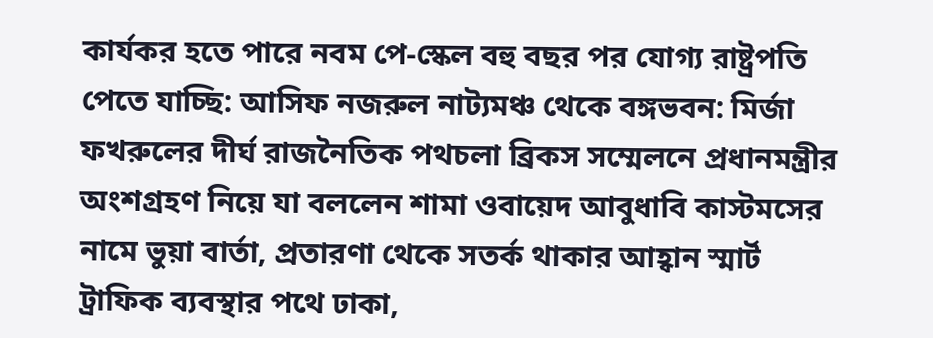কার্যকর হতে পারে নবম পে-স্কেল বহু বছর পর যোগ্য রাষ্ট্রপতি পেতে যাচ্ছি: আসিফ নজরুল নাট্যমঞ্চ থেকে বঙ্গভবন: মির্জা ফখরুলের দীর্ঘ রাজনৈতিক পথচলা ব্রিকস সম্মেলনে প্রধানমন্ত্রীর অংশগ্রহণ নিয়ে যা বললেন শামা ওবায়েদ আবুধাবি কাস্টমসের নামে ভুয়া বার্তা, প্রতারণা থেকে সতর্ক থাকার আহ্বান স্মার্ট ট্রাফিক ব্যবস্থার পথে ঢাকা,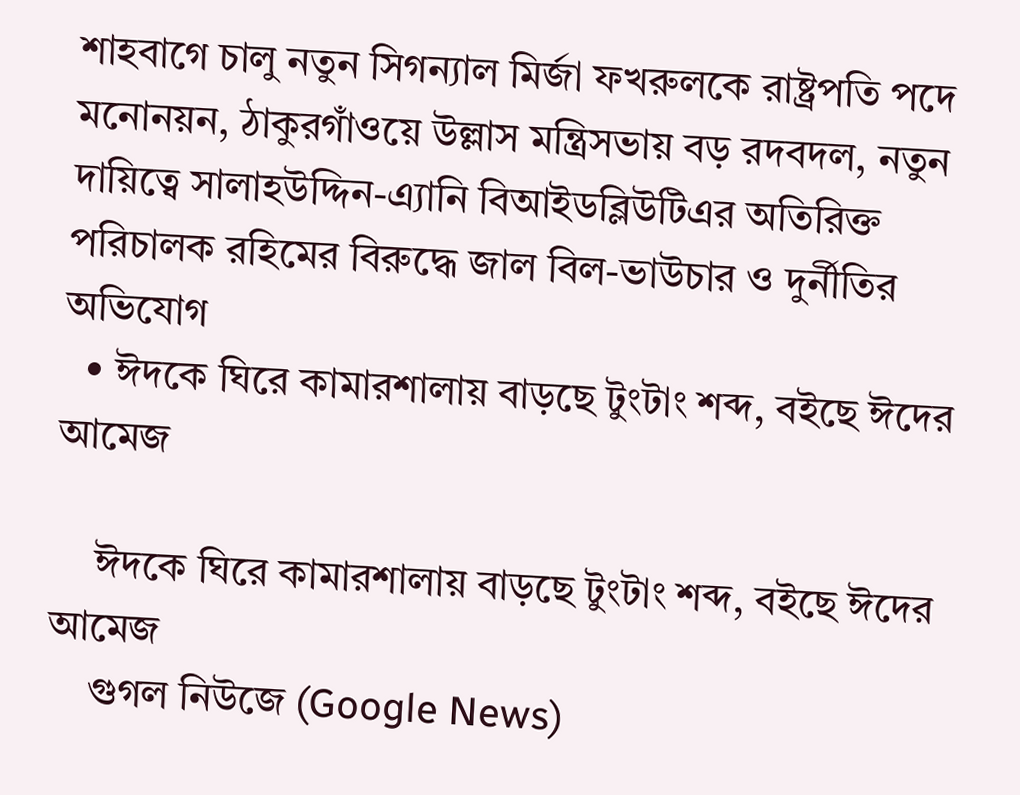শাহবাগে চালু নতুন সিগন্যাল মির্জা ফখরুলকে রাষ্ট্রপতি পদে মনোনয়ন, ঠাকুরগাঁওয়ে উল্লাস মন্ত্রিসভায় বড় রদবদল, নতুন দায়িত্বে সালাহউদ্দিন-এ্যানি বিআইডব্লিউটিএর অতিরিক্ত পরিচালক রহিমের বিরুদ্ধে জাল বিল-ভাউচার ও দুর্নীতির অভিযোগ
  • ঈদকে ঘিরে কামারশালায় বাড়ছে টুংটাং শব্দ, বইছে ঈদের আমেজ

    ঈদকে ঘিরে কামারশালায় বাড়ছে টুংটাং শব্দ, বইছে ঈদের আমেজ
    গুগল নিউজে (Google News)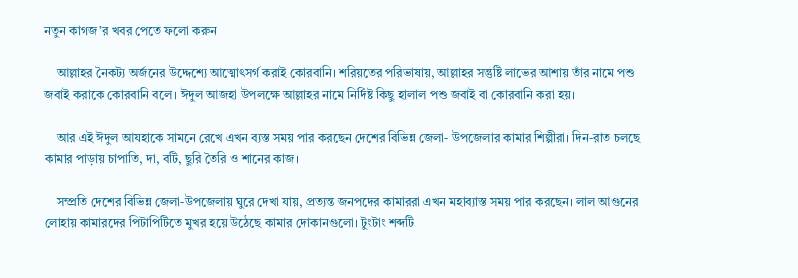নতুন কাগজ’র খবর পেতে ফলো করুন

    আল্লাহর নৈকট্য অর্জনের উদ্দেশ্যে আত্মোৎসর্গ করাই কোরবানি। শরিয়তের পরিভাষায়, আল্লাহর সন্তুষ্টি লাভের আশায় তাঁর নামে পশু জবাই করাকে কোরবানি বলে। ঈদুল আজহা উপলক্ষে আল্লাহর নামে নির্দিষ্ট কিছু হালাল পশু জবাই বা কোরবানি করা হয়।

    আর এই ঈদুল আযহাকে সামনে রেখে এখন ব্যস্ত সময় পার করছেন দেশের বিভিন্ন জেলা- উপজেলার কামার শিল্পীরা। দিন-রাত চলছে কামার পাড়ায় চাপাতি, দা, বটি, ছুরি তৈরি ও শানের কাজ।

    সম্প্রতি দেশের বিভিন্ন জেলা-উপজেলায় ঘুরে দেখা যায়, প্রত্যন্ত জনপদের কামাররা এখন মহাব্যাস্ত সময় পার করছেন। লাল আগুনের লোহায় কামারদের পিটাপিটিতে মুখর হয়ে উঠেছে কামার দোকানগুলো। টুংটাং শব্দটি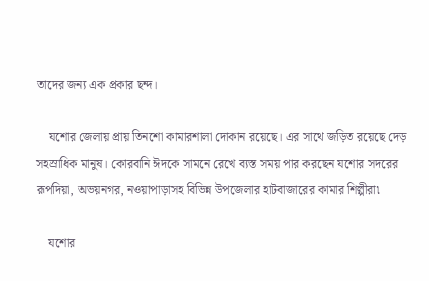তাদের জন্য এক প্রকার ছন্দ।

    যশোর জেলায় প্রায় তিনশো কামারশালা দোকান রয়েছে। এর সাথে জড়িত রয়েছে দেড় সহস্রাধিক মানুষ। কোরবানি ঈদকে সামনে রেখে ব্যস্ত সময় পার করছেন যশোর সদরের রূপদিয়া, অভয়নগর, নওয়াপাড়াসহ বিভিন্ন উপজেলার হাটবাজারের কামার শিল্পীরা৷

    যশোর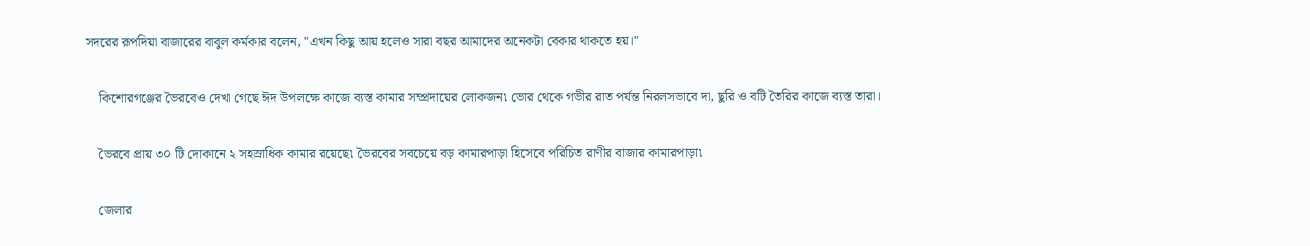সদরের রূপদিয়া বাজারের বাবুল কর্মকার বলেন, "এখন কিছু আয় হলেও সারা বছর আমাদের অনেকটা বেকার থাকতে হয়।"

    কিশোরগঞ্জের ভৈরবেও দেখা গেছে ঈদ উপলক্ষে কাজে ব্যস্ত কামার সম্প্রদায়ের লোকজন৷ ভোর থেকে গভীর রাত পর্যন্ত নিরলসভাবে দা, ছুরি ও বটি তৈরির কাজে ব্যস্ত তারা।

    ভৈরবে প্রায় ৩০ টি দোকানে ২ সহস্রাধিক কামার রয়েছে৷ ভৈরবের সবচেয়ে বড় কামারপাড়া হিসেবে পরিচিত রাণীর বাজার কামারপাড়া৷

    জেলার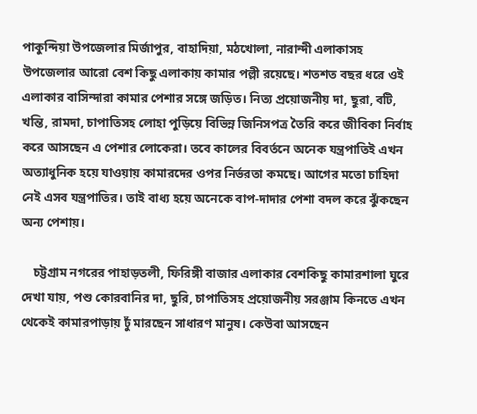পাকুন্দিয়া উপজেলার মির্জাপুর, বাহাদিয়া, মঠখোলা, নারান্দী এলাকাসহ উপজেলার আরো বেশ কিছু এলাকায় কামার পল্লী রয়েছে। শতশত বছর ধরে ওই এলাকার বাসিন্দারা কামার পেশার সঙ্গে জড়িত। নিত্য প্রয়োজনীয় দা, ছুরা, বটি, খন্তি, রামদা, চাপাতিসহ লোহা পুড়িয়ে বিভিন্ন জিনিসপত্র তৈরি করে জীবিকা নির্বাহ করে আসছেন এ পেশার লোকেরা। তবে কালের বিবর্তনে অনেক যন্ত্রপাতিই এখন অত্যাধুনিক হয়ে যাওয়ায় কামারদের ওপর নির্ভরতা কমছে। আগের মতো চাহিদা নেই এসব যন্ত্রপাতির। তাই বাধ্য হয়ে অনেকে বাপ-দাদার পেশা বদল করে ঝুঁকছেন অন্য পেশায়।

    চট্টগ্রাম নগরের পাহাড়তলী, ফিরিঙ্গী বাজার এলাকার বেশকিছু কামারশালা ঘুরে দেখা যায়, পশু কোরবানির দা, ছুরি, চাপাতিসহ প্রয়োজনীয় সরঞ্জাম কিনতে এখন থেকেই কামারপাড়ায় ঢুঁ মারছেন সাধারণ মানুষ। কেউবা আসছেন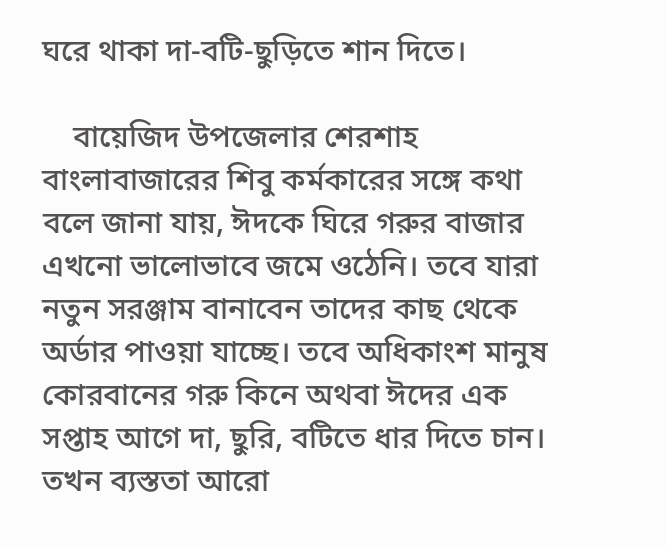ঘরে থাকা দা-বটি-ছুড়িতে শান দিতে।

    বায়েজিদ উপজেলার শেরশাহ বাংলাবাজারের শিবু কর্মকারের সঙ্গে কথা বলে জানা যায়, ঈদকে ঘিরে গরুর বাজার এখনো ভালোভাবে জমে ওঠেনি। তবে যারা নতুন সরঞ্জাম বানাবেন তাদের কাছ থেকে অর্ডার পাওয়া যাচ্ছে। তবে অধিকাংশ মানুষ কোরবানের গরু কিনে অথবা ঈদের এক সপ্তাহ আগে দা, ছুরি, বটিতে ধার দিতে চান। তখন ব্যস্ততা আরো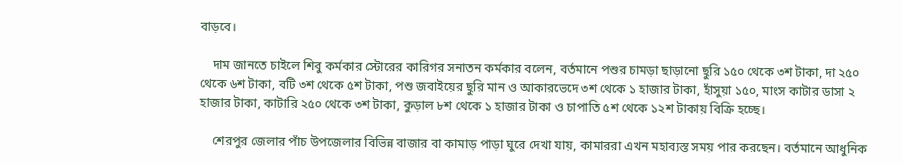বাড়বে।

    দাম জানতে চাইলে শিবু কর্মকার স্টোরের কারিগর সনাতন কর্মকার বলেন, বর্তমানে পশুর চামড়া ছাড়ানো ছুরি ১৫০ থেকে ৩শ টাকা, দা ২৫০ থেকে ৬শ টাকা, বটি ৩শ থেকে ৫শ টাকা, পশু জবাইয়ের ছুরি মান ও আকারভেদে ৩শ থেকে ১ হাজার টাকা, হাঁসুয়া ১৫০, মাংস কাটার ডাসা ২ হাজার টাকা, কাটারি ২৫০ থেকে ৩শ টাকা, কুড়াল ৮শ থেকে ১ হাজার টাকা ও চাপাতি ৫শ থেকে ১২শ টাকায় বিক্রি হচ্ছে।

    শেরপুর জেলার পাঁচ উপজেলার বিভিন্ন বাজার বা কামাড় পাড়া ঘুরে দেখা যায়, কামাররা এখন মহাব্যস্ত সময় পার করছেন। বর্তমানে আধুনিক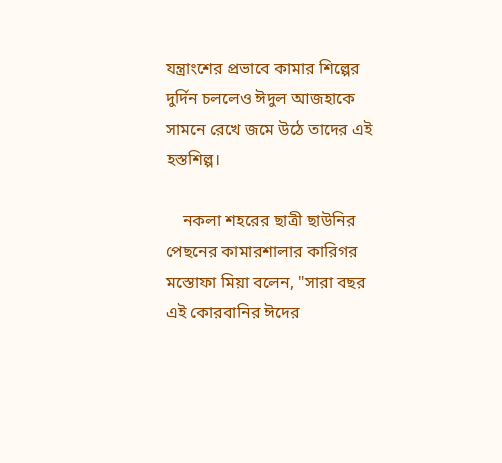যন্ত্রাংশের প্রভাবে কামার শিল্পের দুর্দিন চললেও ঈদুল আজহাকে সামনে রেখে জমে উঠে তাদের এই হস্তশিল্প।

    নকলা শহরের ছাত্রী ছাউনির পেছনের কামারশালার কারিগর মস্তোফা মিয়া বলেন, "সারা বছর এই কোরবানির ঈদের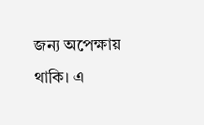জন্য অপেক্ষায় থাকি। এ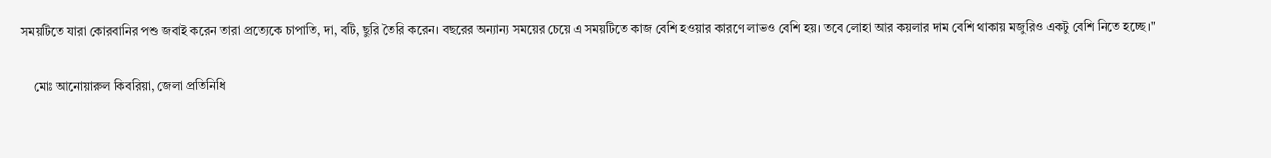সময়টিতে যারা কোরবানির পশু জবাই করেন তারা প্রত্যেকে চাপাতি, দা, বটি, ছুরি তৈরি করেন। বছরের অন্যান্য সময়ের চেয়ে এ সময়টিতে কাজ বেশি হওয়ার কারণে লাভও বেশি হয়। তবে লোহা আর কয়লার দাম বেশি থাকায় মজুরিও একটু বেশি নিতে হচ্ছে।"

    মোঃ আনোয়ারুল কিবরিয়া, জেলা প্রতিনিধি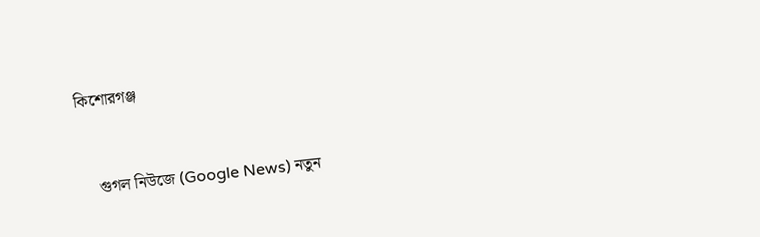কিশোরগঞ্জ


    গুগল নিউজে (Google News) নতুন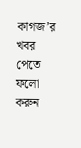কাগজ’র খবর পেতে ফলো করুন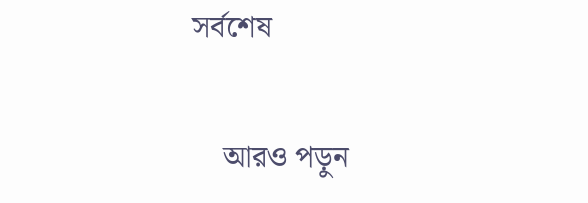সর্বশেষ

    আরও পড়ুন